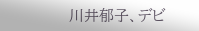川井郁子、デビ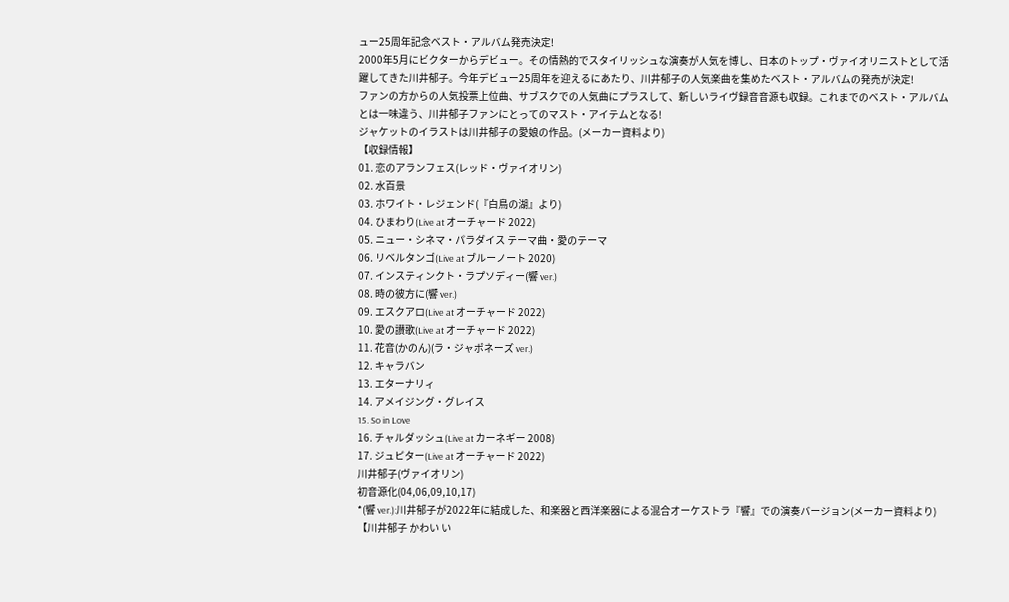ュー25周年記念ベスト・アルバム発売決定!
2000年5月にビクターからデビュー。その情熱的でスタイリッシュな演奏が人気を博し、日本のトップ・ヴァイオリニストとして活躍してきた川井郁子。今年デビュー25周年を迎えるにあたり、川井郁子の人気楽曲を集めたベスト・アルバムの発売が決定!
ファンの方からの人気投票上位曲、サブスクでの人気曲にプラスして、新しいライヴ録音音源も収録。これまでのベスト・アルバムとは一味違う、川井郁子ファンにとってのマスト・アイテムとなる!
ジャケットのイラストは川井郁子の愛娘の作品。(メーカー資料より)
【収録情報】
01. 恋のアランフェス(レッド・ヴァイオリン)
02. 水百景
03. ホワイト・レジェンド(『白鳥の湖』より)
04. ひまわり(Live at オーチャード 2022)
05. ニュー・シネマ・パラダイス テーマ曲・愛のテーマ
06. リベルタンゴ(Live at ブルーノート 2020)
07. インスティンクト・ラプソディー(響 ver.)
08. 時の彼方に(響 ver.)
09. エスクアロ(Live at オーチャード 2022)
10. 愛の讃歌(Live at オーチャード 2022)
11. 花音(かのん)(ラ・ジャポネーズ ver.)
12. キャラバン
13. エターナリィ
14. アメイジング・グレイス
15. So in Love
16. チャルダッシュ(Live at カーネギー 2008)
17. ジュピター(Live at オーチャード 2022)
川井郁子(ヴァイオリン)
初音源化(04,06,09,10,17)
*(響 ver.):川井郁子が2022年に結成した、和楽器と西洋楽器による混合オーケストラ『響』での演奏バージョン(メーカー資料より)
【川井郁子 かわい い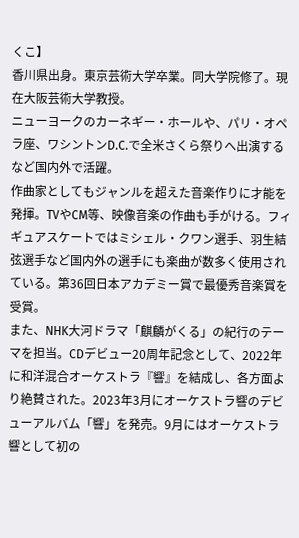くこ】
香川県出身。東京芸術大学卒業。同大学院修了。現在大阪芸術大学教授。
ニューヨークのカーネギー・ホールや、パリ・オペラ座、ワシントンD.C.で全米さくら祭りへ出演するなど国内外で活躍。
作曲家としてもジャンルを超えた音楽作りに才能を発揮。TVやCM等、映像音楽の作曲も手がける。フィギュアスケートではミシェル・クワン選手、羽生結弦選手など国内外の選手にも楽曲が数多く使用されている。第36回日本アカデミー賞で最優秀音楽賞を受賞。
また、NHK大河ドラマ「麒麟がくる」の紀行のテーマを担当。CDデビュー20周年記念として、2022年に和洋混合オーケストラ『響』を結成し、各方面より絶賛された。2023年3月にオーケストラ響のデビューアルバム「響」を発売。9月にはオーケストラ響として初の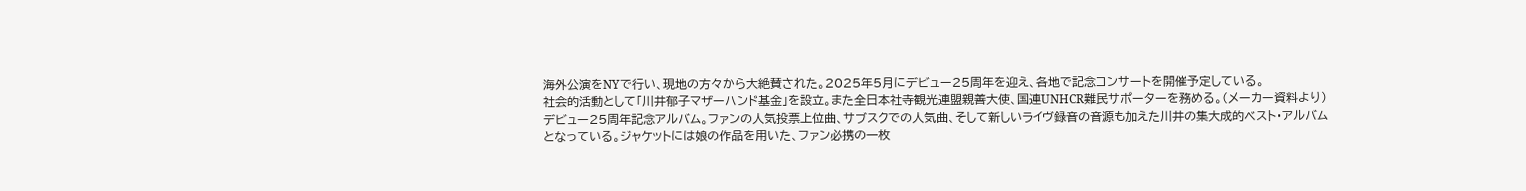海外公演をNYで行い、現地の方々から大絶賛された。2025年5月にデビュー25周年を迎え、各地で記念コンサートを開催予定している。
社会的活動として「川井郁子マザーハンド基金」を設立。また全日本社寺観光連盟親善大使、国連UNHCR難民サポーターを務める。(メーカー資料より)
デビュー25周年記念アルバム。ファンの人気投票上位曲、サブスクでの人気曲、そして新しいライヴ録音の音源も加えた川井の集大成的ベスト・アルバムとなっている。ジャケットには娘の作品を用いた、ファン必携の一枚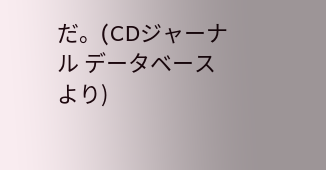だ。(CDジャーナル データベースより)